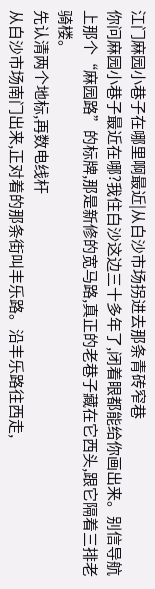江门麻园小巷子在哪里啊最近|从白沙市场拐进去那条青砖窄巷
你问麻园小巷子最近在哪?我住白沙这边三十多年了,闭着眼都能给你画出来。别信导航上那个“麻园路”的标牌,那是新修的宽马路,真正的老巷子藏在它西头,跟它隔着三排老骑楼。
先认清两个地标,再数电线杆
从白沙市场南门出来,正对着的那条街叫丰乐路。沿丰乐路往西走,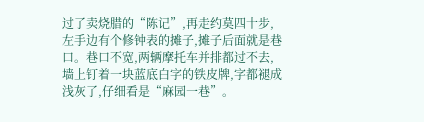过了卖烧腊的“陈记”,再走约莫四十步,左手边有个修钟表的摊子,摊子后面就是巷口。巷口不宽,两辆摩托车并排都过不去,墙上钉着一块蓝底白字的铁皮牌,字都褪成浅灰了,仔细看是“麻园一巷”。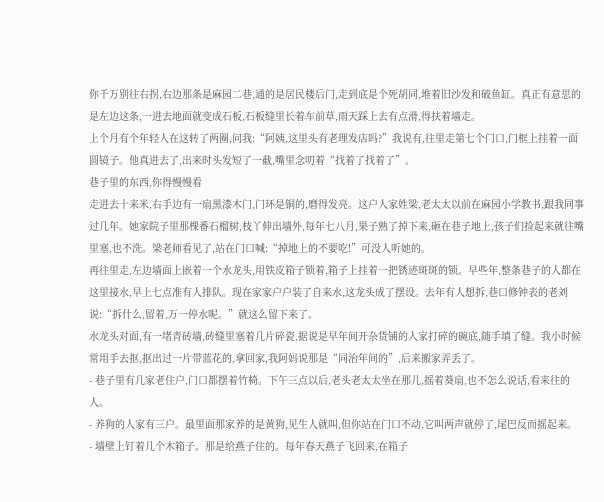你千万别往右拐,右边那条是麻园二巷,通的是居民楼后门,走到底是个死胡同,堆着旧沙发和破鱼缸。真正有意思的是左边这条,一进去地面就变成石板,石板缝里长着车前草,雨天踩上去有点滑,得扶着墙走。
上个月有个年轻人在这转了两圈,问我:“阿姨,这里头有老理发店吗?”我说有,往里走第七个门口,门框上挂着一面圆镜子。他真进去了,出来时头发短了一截,嘴里念叨着“找着了找着了”。
巷子里的东西,你得慢慢看
走进去十来米,右手边有一扇黑漆木门,门环是铜的,磨得发亮。这户人家姓梁,老太太以前在麻园小学教书,跟我同事过几年。她家院子里那棵番石榴树,枝丫伸出墙外,每年七八月,果子熟了掉下来,砸在巷子地上,孩子们捡起来就往嘴里塞,也不洗。梁老师看见了,站在门口喊:“掉地上的不要吃!”可没人听她的。
再往里走,左边墙面上嵌着一个水龙头,用铁皮箱子锁着,箱子上挂着一把锈迹斑斑的锁。早些年,整条巷子的人都在这里接水,早上七点准有人排队。现在家家户户装了自来水,这龙头成了摆设。去年有人想拆,巷口修钟表的老刘说:“拆什么,留着,万一停水呢。”就这么留下来了。
水龙头对面,有一堵青砖墙,砖缝里塞着几片碎瓷,据说是早年间开杂货铺的人家打碎的碗底,随手填了缝。我小时候常用手去抠,抠出过一片带蓝花的,拿回家,我阿妈说那是“同治年间的”,后来搬家弄丢了。
- 巷子里有几家老住户,门口都摆着竹椅。下午三点以后,老头老太太坐在那儿,摇着葵扇,也不怎么说话,看来往的人。
- 养狗的人家有三户。最里面那家养的是黄狗,见生人就叫,但你站在门口不动,它叫两声就停了,尾巴反而摇起来。
- 墙壁上钉着几个木箱子。那是给燕子住的。每年春天燕子飞回来,在箱子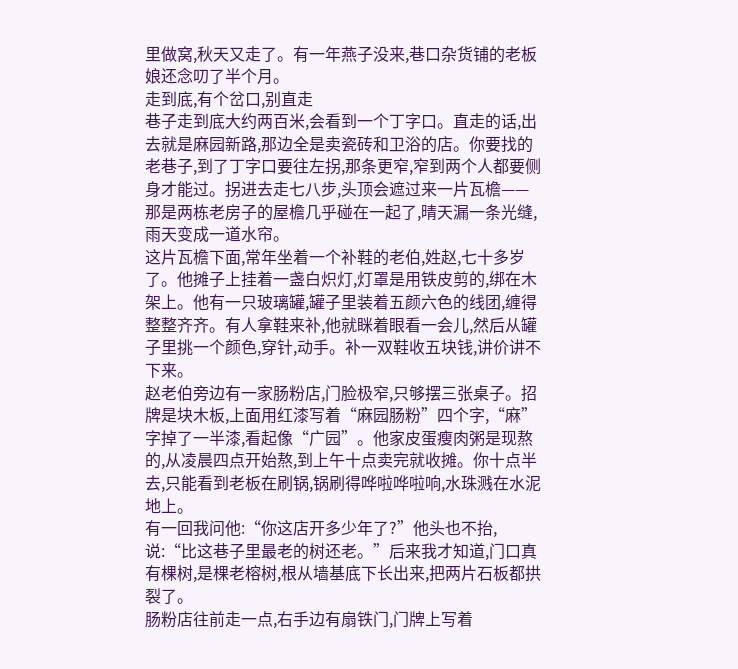里做窝,秋天又走了。有一年燕子没来,巷口杂货铺的老板娘还念叨了半个月。
走到底,有个岔口,别直走
巷子走到底大约两百米,会看到一个丁字口。直走的话,出去就是麻园新路,那边全是卖瓷砖和卫浴的店。你要找的老巷子,到了丁字口要往左拐,那条更窄,窄到两个人都要侧身才能过。拐进去走七八步,头顶会遮过来一片瓦檐——那是两栋老房子的屋檐几乎碰在一起了,晴天漏一条光缝,雨天变成一道水帘。
这片瓦檐下面,常年坐着一个补鞋的老伯,姓赵,七十多岁了。他摊子上挂着一盏白炽灯,灯罩是用铁皮剪的,绑在木架上。他有一只玻璃罐,罐子里装着五颜六色的线团,缠得整整齐齐。有人拿鞋来补,他就眯着眼看一会儿,然后从罐子里挑一个颜色,穿针,动手。补一双鞋收五块钱,讲价讲不下来。
赵老伯旁边有一家肠粉店,门脸极窄,只够摆三张桌子。招牌是块木板,上面用红漆写着“麻园肠粉”四个字,“麻”字掉了一半漆,看起像“广园”。他家皮蛋瘦肉粥是现熬的,从凌晨四点开始熬,到上午十点卖完就收摊。你十点半去,只能看到老板在刷锅,锅刷得哗啦哗啦响,水珠溅在水泥地上。
有一回我问他:“你这店开多少年了?”他头也不抬,说:“比这巷子里最老的树还老。”后来我才知道,门口真有棵树,是棵老榕树,根从墙基底下长出来,把两片石板都拱裂了。
肠粉店往前走一点,右手边有扇铁门,门牌上写着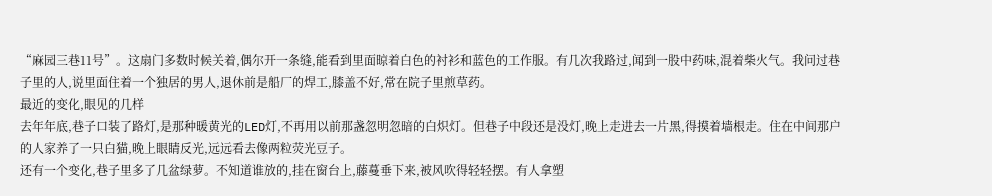“麻园三巷11号”。这扇门多数时候关着,偶尔开一条缝,能看到里面晾着白色的衬衫和蓝色的工作服。有几次我路过,闻到一股中药味,混着柴火气。我问过巷子里的人,说里面住着一个独居的男人,退休前是船厂的焊工,膝盖不好,常在院子里煎草药。
最近的变化,眼见的几样
去年年底,巷子口装了路灯,是那种暖黄光的LED灯,不再用以前那盏忽明忽暗的白炽灯。但巷子中段还是没灯,晚上走进去一片黑,得摸着墙根走。住在中间那户的人家养了一只白猫,晚上眼睛反光,远远看去像两粒荧光豆子。
还有一个变化,巷子里多了几盆绿萝。不知道谁放的,挂在窗台上,藤蔓垂下来,被风吹得轻轻摆。有人拿塑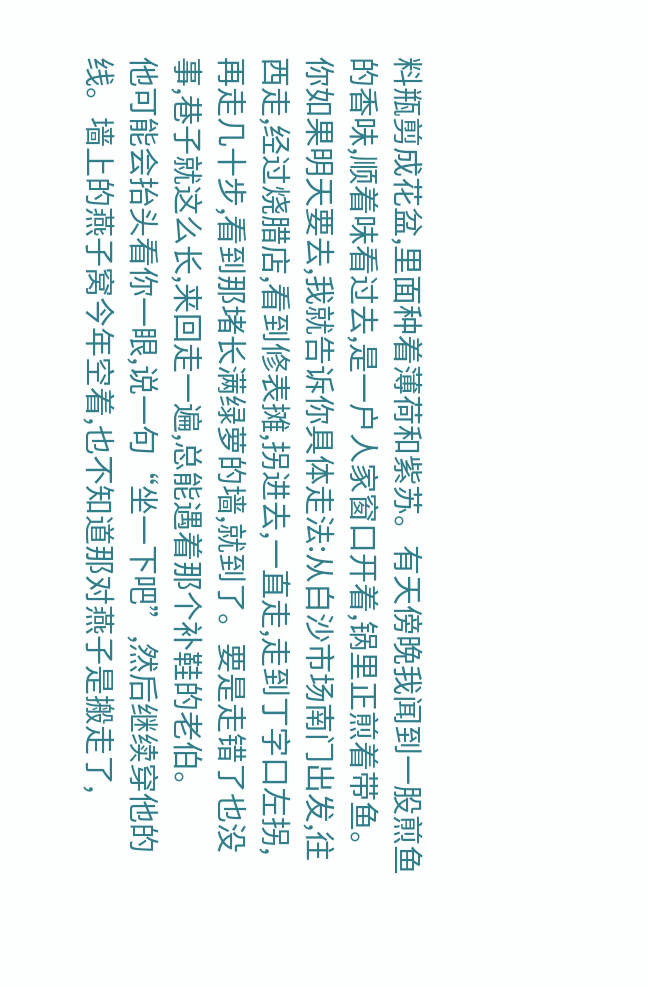料瓶剪成花盆,里面种着薄荷和紫苏。有天傍晚我闻到一股煎鱼的香味,顺着味看过去,是一户人家窗口开着,锅里正煎着带鱼。
你如果明天要去,我就告诉你具体走法:从白沙市场南门出发,往西走,经过烧腊店,看到修表摊,拐进去,一直走,走到丁字口左拐,再走几十步,看到那堵长满绿萝的墙,就到了。要是走错了也没事,巷子就这么长,来回走一遍,总能遇着那个补鞋的老伯。
他可能会抬头看你一眼,说一句“坐一下吧”,然后继续穿他的线。墙上的燕子窝今年空着,也不知道那对燕子是搬走了,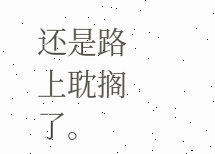还是路上耽搁了。